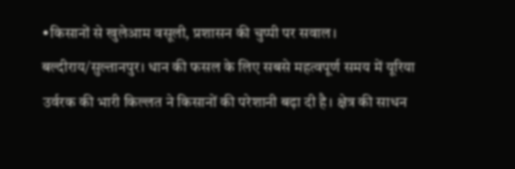•किसानों से खुलेआम वसूली, प्रशासन की चुप्पी पर सवाल।
बल्दीराय/सुल्तानपुर। धान की फसल के लिए सबसे महत्वपूर्ण समय में यूरिया उर्वरक की भारी किल्लत ने किसानों की परेशानी बढ़ा दी है। क्षेत्र की साधन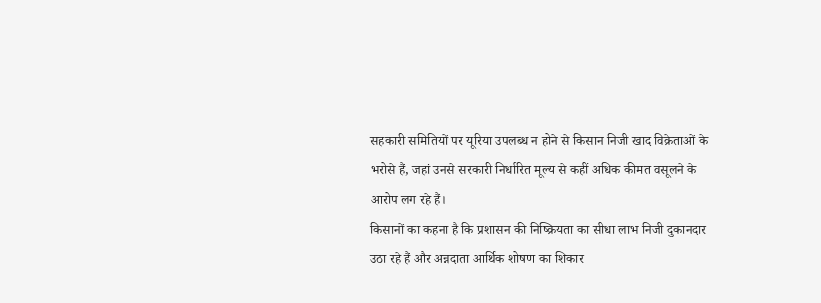सहकारी समितियों पर यूरिया उपलब्ध न होने से किसान निजी खाद विक्रेताओं के भरोसे हैं, जहां उनसे सरकारी निर्धारित मूल्य से कहीं अधिक कीमत वसूलने के आरोप लग रहे हैं।
किसानों का कहना है कि प्रशासन की निष्क्रियता का सीधा लाभ निजी दुकानदार उठा रहे हैं और अन्नदाता आर्थिक शोषण का शिकार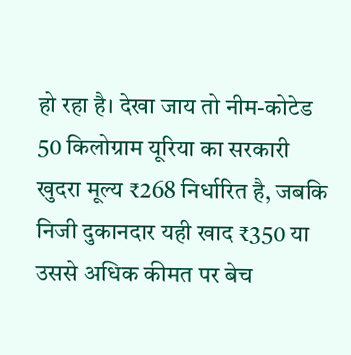हो रहा है। देखा जाय तो नीम-कोटेड 50 किलोग्राम यूरिया का सरकारी खुदरा मूल्य ₹268 निर्धारित है, जबकि निजी दुकानदार यही खाद ₹350 या उससे अधिक कीमत पर बेच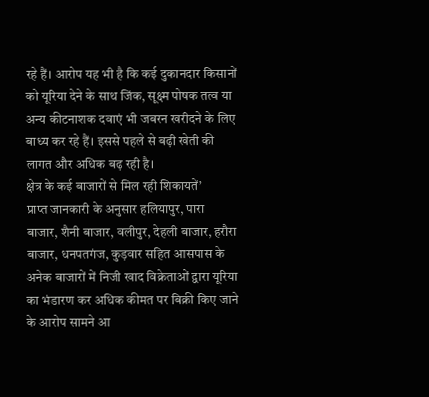रहे हैं। आरोप यह भी है कि कई दुकानदार किसानों को यूरिया देने के साथ जिंक, सूक्ष्म पोषक तत्व या अन्य कीटनाशक दवाएं भी जबरन खरीदने के लिए बाध्य कर रहे हैं। इससे पहले से बढ़ी खेती की लागत और अधिक बढ़ रही है।
क्षेत्र के कई बाजारों से मिल रही शिकायतें’
प्राप्त जानकारी के अनुसार हलियापुर, पारा बाजार, शैनी बाजार, वलीपुर, देहली बाजार, हरौरा बाजार, धनपतगंज, कुड़वार सहित आसपास के अनेक बाजारों में निजी खाद विक्रेताओं द्वारा यूरिया का भंडारण कर अधिक कीमत पर बिक्री किए जाने के आरोप सामने आ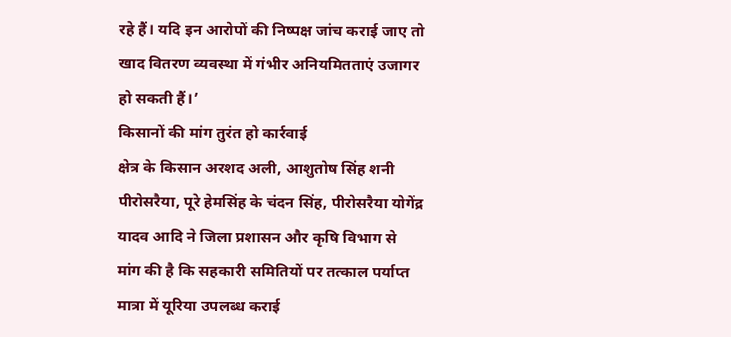रहे हैं। यदि इन आरोपों की निष्पक्ष जांच कराई जाए तो खाद वितरण व्यवस्था में गंभीर अनियमितताएं उजागर हो सकती हैं।’
किसानों की मांग तुरंत हो कार्रवाई
क्षेत्र के किसान अरशद अली, आशुतोष सिंह शनी पीरोसरैया, पूरे हेमसिंह के चंदन सिंह, पीरोसरैया योगेंद्र यादव आदि ने जिला प्रशासन और कृषि विभाग से मांग की है कि सहकारी समितियों पर तत्काल पर्याप्त मात्रा में यूरिया उपलब्ध कराई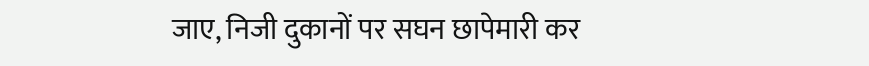जाए, निजी दुकानों पर सघन छापेमारी कर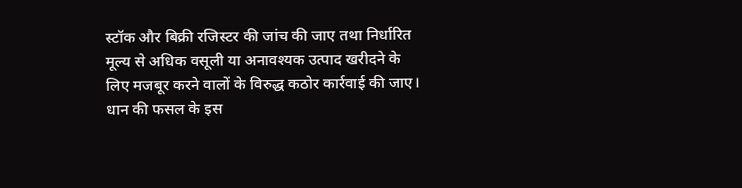स्टॉक और बिक्री रजिस्टर की जांच की जाए तथा निर्धारित मूल्य से अधिक वसूली या अनावश्यक उत्पाद खरीदने के लिए मजबूर करने वालों के विरुद्ध कठोर कार्रवाई की जाए।
धान की फसल के इस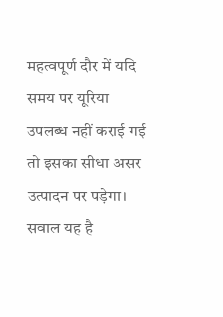महत्वपूर्ण दौर में यदि समय पर यूरिया उपलब्ध नहीं कराई गई तो इसका सीधा असर उत्पादन पर पड़ेगा। सवाल यह है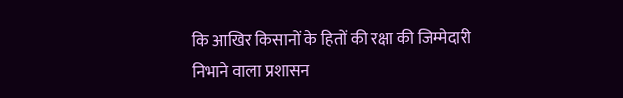कि आखिर किसानों के हितों की रक्षा की जिम्मेदारी निभाने वाला प्रशासन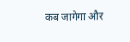कब जागेगा और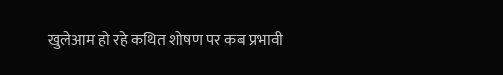खुलेआम हो रहे कथित शोषण पर कब प्रभावी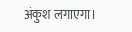अंकुश लगाएगा।